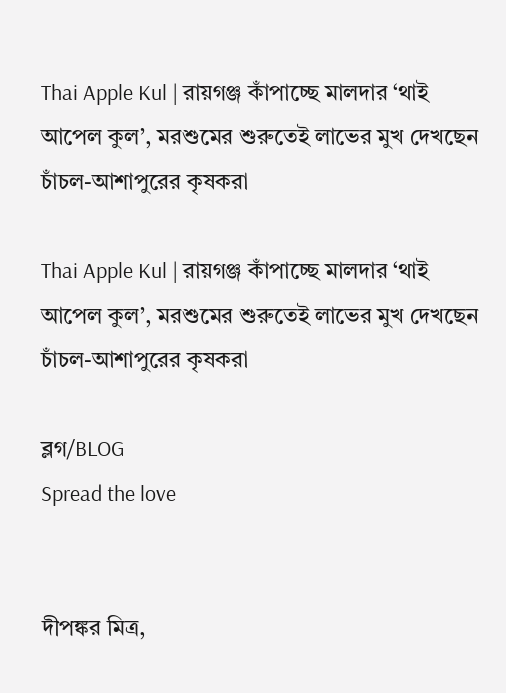Thai Apple Kul | রায়গঞ্জ কাঁপাচ্ছে মালদার ‘থাই আপেল কুল’, মরশুমের শুরুতেই লাভের মুখ দেখছেন চাঁচল-আশাপুরের কৃষকরা

Thai Apple Kul | রায়গঞ্জ কাঁপাচ্ছে মালদার ‘থাই আপেল কুল’, মরশুমের শুরুতেই লাভের মুখ দেখছেন চাঁচল-আশাপুরের কৃষকরা

ব্লগ/BLOG
Spread the love


দীপঙ্কর মিত্র,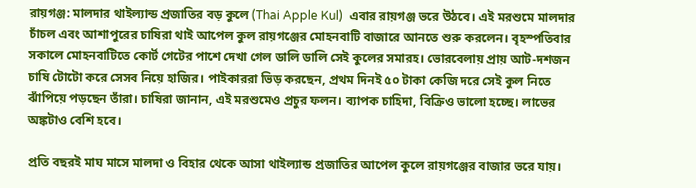রায়গঞ্জ: মালদার থাইল্যান্ড প্রজাতির বড় কুলে (Thai Apple Kul)  এবার রায়গঞ্জ ভরে উঠবে। এই মরশুমে মালদার চাঁচল এবং আশাপুরের চাষিরা থাই আপেল কুল রায়গঞ্জের মোহনবাটি বাজারে আনতে শুরু করলেন। বৃহস্পতিবার সকালে মোহনবাটিতে কোর্ট গেটের পাশে দেখা গেল ডালি ডালি সেই কুলের সমারহ। ভোরবেলায় প্রায় আট-দশজন চাষি টোটো করে সেসব নিয়ে হাজির। পাইকাররা ভিড় করছেন, প্রথম দিনই ৫০ টাকা কেজি দরে সেই কুল নিতে ঝাঁপিয়ে পড়ছেন তাঁরা। চাষিরা জানান, এই মরশুমেও প্রচুর ফলন। ব্যাপক চাহিদা, বিক্রিও ভালো হচ্ছে। লাভের অঙ্কটাও বেশি হবে।

প্রতি বছরই মাঘ মাসে মালদা ও বিহার থেকে আসা থাইল্যান্ড প্রজাতির আপেল কুলে রায়গঞ্জের বাজার ভরে যায়।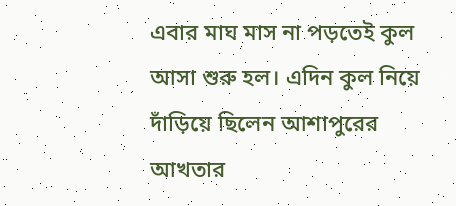এবার মাঘ মাস না পড়তেই কুল আসা শুরু হল। এদিন কুল নিয়ে দাঁড়িয়ে ছিলেন আশাপুরের আখতার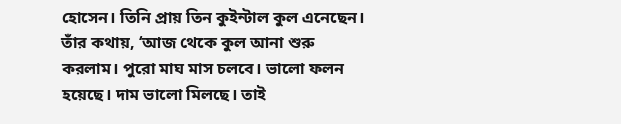হোসেন। তিনি প্রায় তিন কুইন্টাল কুল এনেছেন। তাঁর কথায়, ‘আজ থেকে কুল আনা শুরু করলাম। পুরো মাঘ মাস চলবে। ভালো ফলন হয়েছে। দাম ভালো মিলছে। তাই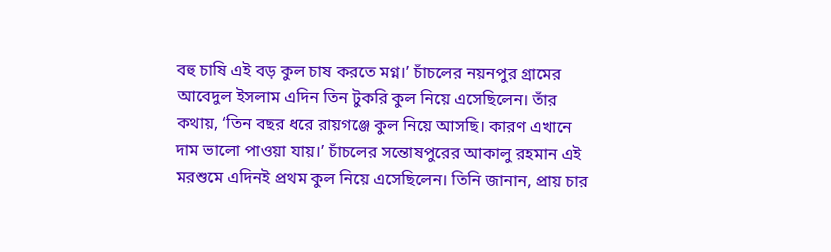বহু চাষি এই বড় কুল চাষ করতে মগ্ন।’ চাঁচলের নয়নপুর গ্রামের আবেদুল ইসলাম এদিন তিন টুকরি কুল নিয়ে এসেছিলেন। তাঁর কথায়, ‘তিন বছর ধরে রায়গঞ্জে কুল নিয়ে আসছি। কারণ এখানে দাম ভালো পাওয়া যায়।’ চাঁচলের সন্তোষপুরের আকালু রহমান এই মরশুমে এদিনই প্রথম কুল নিয়ে এসেছিলেন। তিনি জানান, প্রায় চার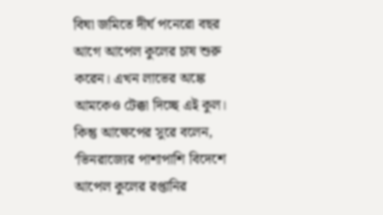বিঘা জমিতে দীর্ঘ পনেরো বছর আগে আপেল কুলের চাষ শুরু করেন। এখন লাভের অঙ্কে আমকেও টেক্কা দিচ্ছে এই কুল। কিন্তু আক্ষেপের সুরে বলেন, ‘ভিনরাজ‍্যের পাশাপাশি বিদেশে আপেল কুলের রপ্তানির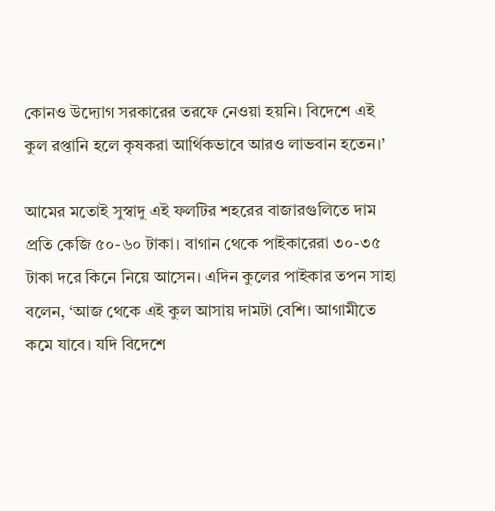কোনও উদ্যোগ সরকারের তরফে নেওয়া হয়নি। বিদেশে এই কুল রপ্তানি হলে কৃষকরা আর্থিকভাবে আরও লাভবান হতেন।’

আমের মতোই সুস্বাদু এই ফলটির শহরের বাজারগুলিতে দাম প্রতি কেজি ৫০-৬০ টাকা। বাগান থেকে পাইকারেরা ৩০-৩৫ টাকা দরে কিনে নিয়ে আসেন। এদিন কুলের পাইকার তপন সাহা বলেন, ‘আজ থেকে এই কুল আসায় দামটা বেশি। আগামীতে কমে যাবে। যদি বিদেশে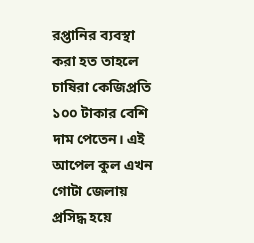রপ্তানির ব‍্যবস্থা করা হত তাহলে চাষিরা কেজিপ্রতি ১০০ টাকার বেশি দাম পেতেন। এই আপেল কুল এখন গোটা জেলায় প্রসিদ্ধ হয়ে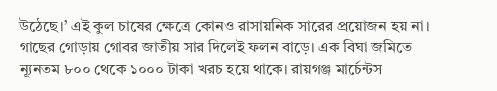উঠেছে।’ এই কুল চাষের ক্ষেত্রে কোনও রাসায়নিক সারের প্রয়োজন হয় না। গাছের গোড়ায় গোবর জাতীয় সার দিলেই ফলন বাড়ে। এক বিঘা জমিতে ন্যূনতম ৮০০ থেকে ১০০০ টাকা খরচ হয়ে থাকে। রায়গঞ্জ মার্চেন্টস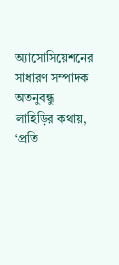অ্যাসোসিয়েশনের সাধারণ সম্পাদক অতনুবন্ধু লাহিড়ির কথায়, ‘প্রতি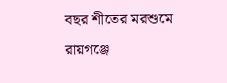বছর শীতের মরশুমে রায়গঞ্জে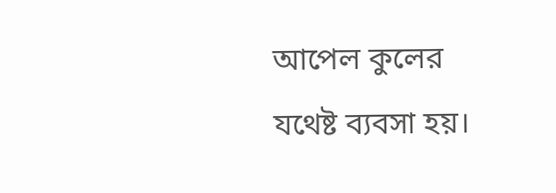আপেল কুলের যথেষ্ট ব্যবসা হয়।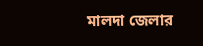মালদা জেলার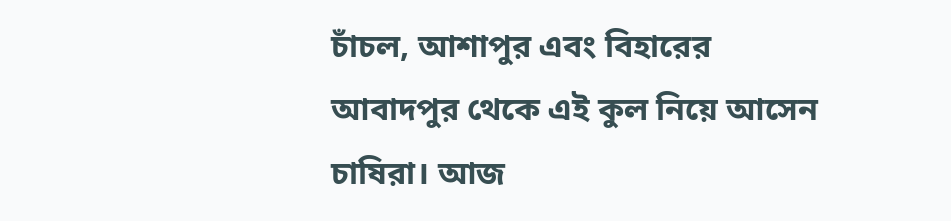চাঁচল, আশাপুর এবং বিহারের আবাদপুর থেকে এই কুল নিয়ে আসেন চাষিরা। আজ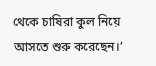থেকে চাষিরা কুল নিয়ে আসতে শুরু করেছেন।’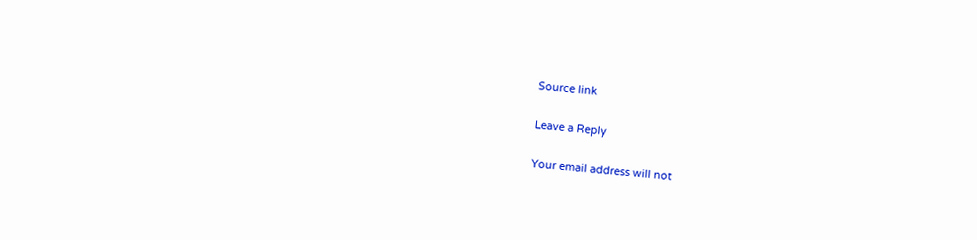Source link

Leave a Reply

Your email address will not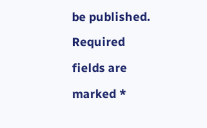be published. Required fields are marked *